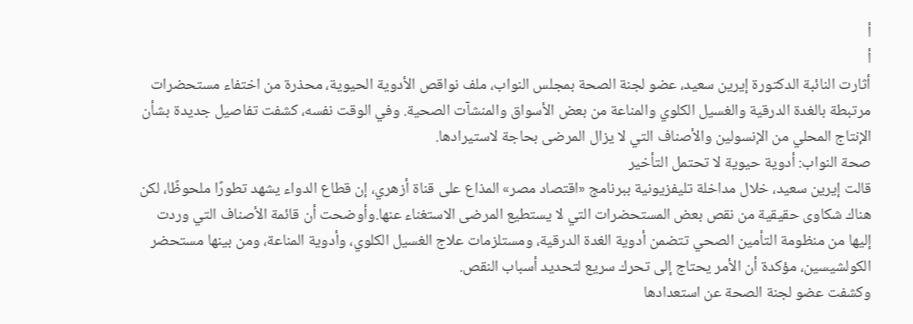أ
أ
أثارت النائبة الدكتورة إيرين سعيد، عضو لجنة الصحة بمجلس النواب، ملف نواقص الأدوية الحيوية، محذرة من اختفاء مستحضرات مرتبطة بالغدة الدرقية والغسيل الكلوي والمناعة من بعض الأسواق والمنشآت الصحية. وفي الوقت نفسه، كشفت تفاصيل جديدة بشأن الإنتاج المحلي من الإنسولين والأصناف التي لا يزال المرضى بحاجة لاستيرادها.
صحة النواب: أدوية حيوية لا تحتمل التأخير
قالت إيرين سعيد، خلال مداخلة تليفزيونية ببرنامج «اقتصاد مصر» المذاع على قناة أزهري، إن قطاع الدواء يشهد تطورًا ملحوظًا، لكن هناك شكاوى حقيقية من نقص بعض المستحضرات التي لا يستطيع المرضى الاستغناء عنها.وأوضحت أن قائمة الأصناف التي وردت إليها من منظومة التأمين الصحي تتضمن أدوية الغدة الدرقية، ومستلزمات علاج الغسيل الكلوي، وأدوية المناعة، ومن بينها مستحضر الكولشيسين، مؤكدة أن الأمر يحتاج إلى تحرك سريع لتحديد أسباب النقص.
وكشفت عضو لجنة الصحة عن استعدادها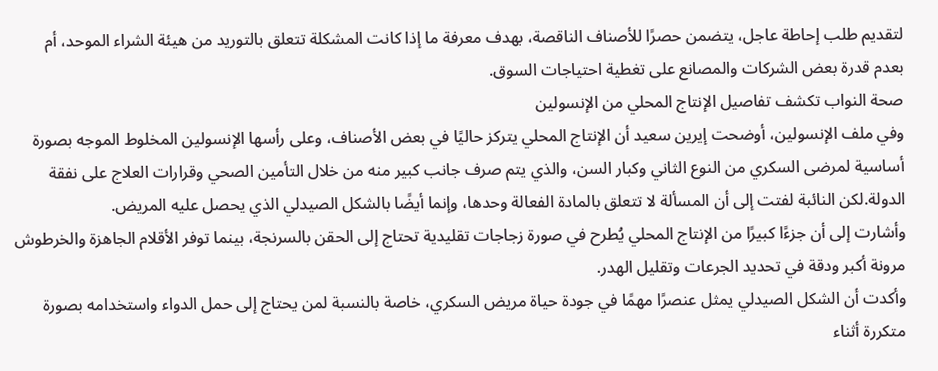لتقديم طلب إحاطة عاجل، يتضمن حصرًا للأصناف الناقصة، بهدف معرفة ما إذا كانت المشكلة تتعلق بالتوريد من هيئة الشراء الموحد، أم بعدم قدرة بعض الشركات والمصانع على تغطية احتياجات السوق.
صحة النواب تكشف تفاصيل الإنتاج المحلي من الإنسولين
وفي ملف الإنسولين، أوضحت إيرين سعيد أن الإنتاج المحلي يتركز حاليًا في بعض الأصناف، وعلى رأسها الإنسولين المخلوط الموجه بصورة أساسية لمرضى السكري من النوع الثاني وكبار السن، والذي يتم صرف جانب كبير منه من خلال التأمين الصحي وقرارات العلاج على نفقة الدولة.لكن النائبة لفتت إلى أن المسألة لا تتعلق بالمادة الفعالة وحدها، وإنما أيضًا بالشكل الصيدلي الذي يحصل عليه المريض.
وأشارت إلى أن جزءًا كبيرًا من الإنتاج المحلي يُطرح في صورة زجاجات تقليدية تحتاج إلى الحقن بالسرنجة، بينما توفر الأقلام الجاهزة والخرطوش مرونة أكبر ودقة في تحديد الجرعات وتقليل الهدر.
وأكدت أن الشكل الصيدلي يمثل عنصرًا مهمًا في جودة حياة مريض السكري، خاصة بالنسبة لمن يحتاج إلى حمل الدواء واستخدامه بصورة متكررة أثناء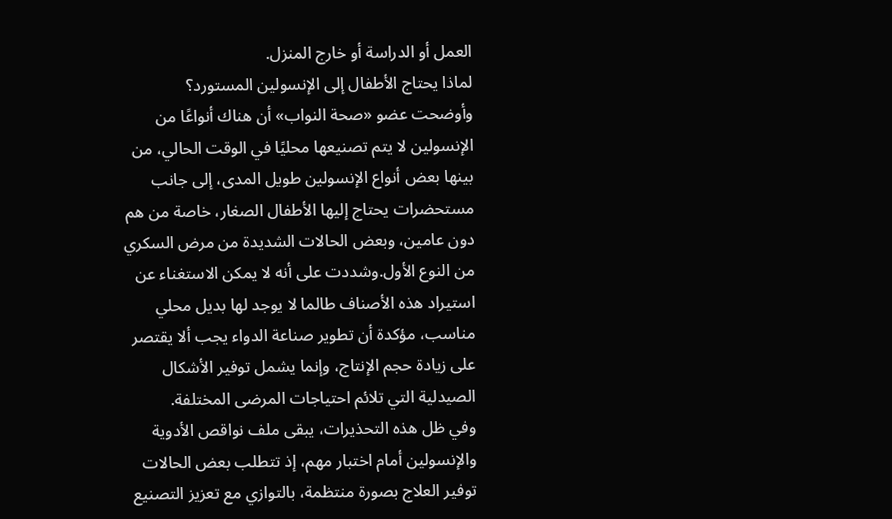العمل أو الدراسة أو خارج المنزل.
لماذا يحتاج الأطفال إلى الإنسولين المستورد؟
وأوضحت عضو «صحة النواب» أن هناك أنواعًا من الإنسولين لا يتم تصنيعها محليًا في الوقت الحالي، من بينها بعض أنواع الإنسولين طويل المدى، إلى جانب مستحضرات يحتاج إليها الأطفال الصغار، خاصة من هم دون عامين، وبعض الحالات الشديدة من مرض السكري من النوع الأول.وشددت على أنه لا يمكن الاستغناء عن استيراد هذه الأصناف طالما لا يوجد لها بديل محلي مناسب، مؤكدة أن تطوير صناعة الدواء يجب ألا يقتصر على زيادة حجم الإنتاج، وإنما يشمل توفير الأشكال الصيدلية التي تلائم احتياجات المرضى المختلفة.
وفي ظل هذه التحذيرات، يبقى ملف نواقص الأدوية والإنسولين أمام اختبار مهم، إذ تتطلب بعض الحالات توفير العلاج بصورة منتظمة، بالتوازي مع تعزيز التصنيع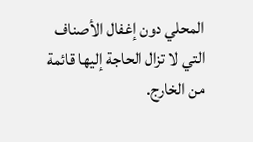المحلي دون إغفال الأصناف التي لا تزال الحاجة إليها قائمة من الخارج.